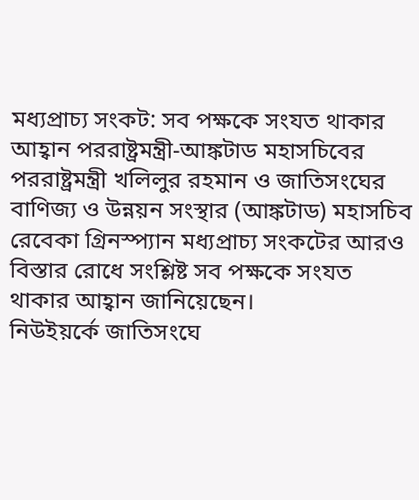মধ্যপ্রাচ্য সংকট: সব পক্ষকে সংযত থাকার আহ্বান পররাষ্ট্রমন্ত্রী-আঙ্কটাড মহাসচিবের
পররাষ্ট্রমন্ত্রী খলিলুর রহমান ও জাতিসংঘের বাণিজ্য ও উন্নয়ন সংস্থার (আঙ্কটাড) মহাসচিব রেবেকা গ্রিনস্প্যান মধ্যপ্রাচ্য সংকটের আরও বিস্তার রোধে সংশ্লিষ্ট সব পক্ষকে সংযত থাকার আহ্বান জানিয়েছেন।
নিউইয়র্কে জাতিসংঘে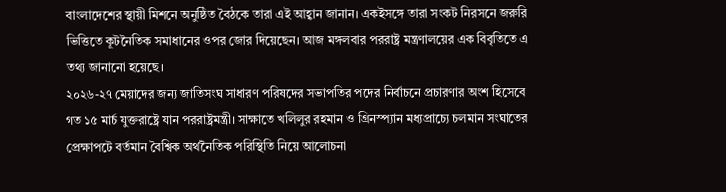বাংলাদেশের স্থায়ী মিশনে অনুষ্ঠিত বৈঠকে তারা এই আহ্বান জানান। একইসঙ্গে তারা সংকট নিরসনে জরুরি ভিত্তিতে কূটনৈতিক সমাধানের ওপর জোর দিয়েছেন। আজ মঙ্গলবার পররাষ্ট্র মন্ত্রণালয়ের এক বিবৃতিতে এ তথ্য জানানো হয়েছে।
২০২৬-২৭ মেয়াদের জন্য জাতিসংঘ সাধারণ পরিষদের সভাপতির পদের নির্বাচনে প্রচারণার অংশ হিসেবে গত ১৫ মার্চ যুক্তরাষ্ট্রে যান পররাষ্ট্রমন্ত্রী। সাক্ষাতে খলিলুর রহমান ও গ্রিনস্প্যান মধ্যপ্রাচ্যে চলমান সংঘাতের প্রেক্ষাপটে বর্তমান বৈশ্বিক অর্থনৈতিক পরিস্থিতি নিয়ে আলোচনা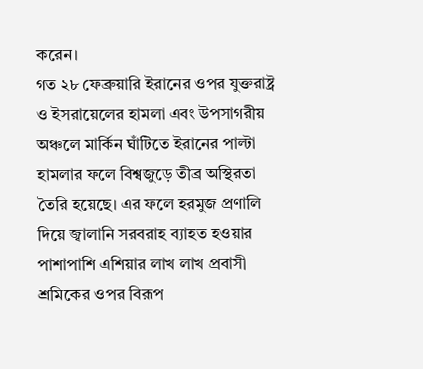করেন।
গত ২৮ ফেব্রুয়ারি ইরানের ওপর যুক্তরাষ্ট্র ও ইসরায়েলের হামলা এবং উপসাগরীয় অঞ্চলে মার্কিন ঘাঁটিতে ইরানের পাল্টা হামলার ফলে বিশ্বজুড়ে তীব্র অস্থিরতা তৈরি হয়েছে। এর ফলে হরমুজ প্রণালি দিয়ে জ্বালানি সরবরাহ ব্যাহত হওয়ার পাশাপাশি এশিয়ার লাখ লাখ প্রবাসী শ্রমিকের ওপর বিরূপ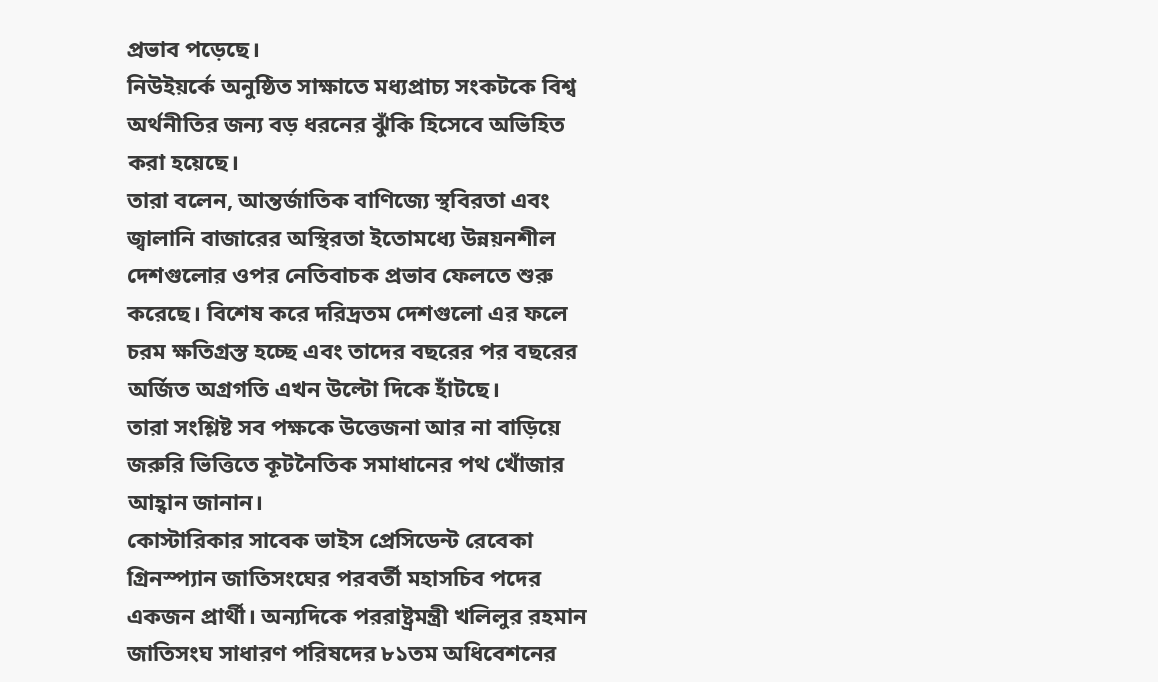প্রভাব পড়েছে।
নিউইয়র্কে অনুষ্ঠিত সাক্ষাতে মধ্যপ্রাচ্য সংকটকে বিশ্ব অর্থনীতির জন্য বড় ধরনের ঝুঁকি হিসেবে অভিহিত করা হয়েছে।
তারা বলেন, আন্তর্জাতিক বাণিজ্যে স্থবিরতা এবং জ্বালানি বাজারের অস্থিরতা ইতোমধ্যে উন্নয়নশীল দেশগুলোর ওপর নেতিবাচক প্রভাব ফেলতে শুরু করেছে। বিশেষ করে দরিদ্রতম দেশগুলো এর ফলে চরম ক্ষতিগ্রস্ত হচ্ছে এবং তাদের বছরের পর বছরের অর্জিত অগ্রগতি এখন উল্টো দিকে হাঁটছে।
তারা সংশ্লিষ্ট সব পক্ষকে উত্তেজনা আর না বাড়িয়ে জরুরি ভিত্তিতে কূটনৈতিক সমাধানের পথ খোঁজার আহ্বান জানান।
কোস্টারিকার সাবেক ভাইস প্রেসিডেন্ট রেবেকা গ্রিনস্প্যান জাতিসংঘের পরবর্তী মহাসচিব পদের একজন প্রার্থী। অন্যদিকে পররাষ্ট্রমন্ত্রী খলিলুর রহমান জাতিসংঘ সাধারণ পরিষদের ৮১তম অধিবেশনের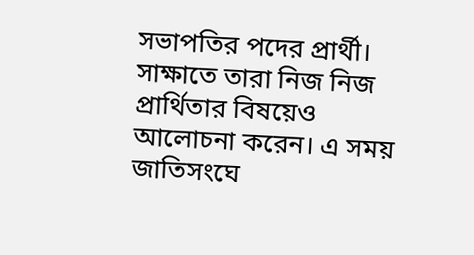সভাপতির পদের প্রার্থী।
সাক্ষাতে তারা নিজ নিজ প্রার্থিতার বিষয়েও আলোচনা করেন। এ সময় জাতিসংঘে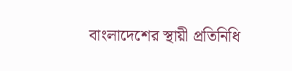বাংলাদেশের স্থায়ী প্রতিনিধি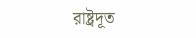রাষ্ট্রদূত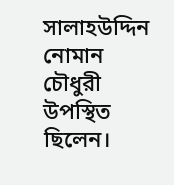সালাহউদ্দিন নোমান চৌধুরী উপস্থিত ছিলেন।